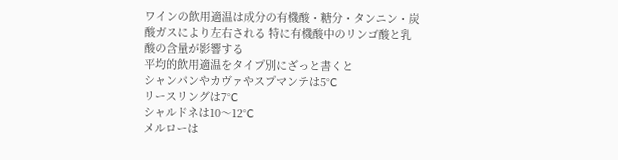ワインの飲用適温は成分の有機酸・糖分・タンニン・炭酸ガスにより左右される 特に有機酸中のリンゴ酸と乳酸の含量が影響する
平均的飲用適温をタイプ別にざっと書くと
シャンパンやカヴァやスプマンテは5°C
リースリングは7°C
シャルドネは10〜12°C
メルローは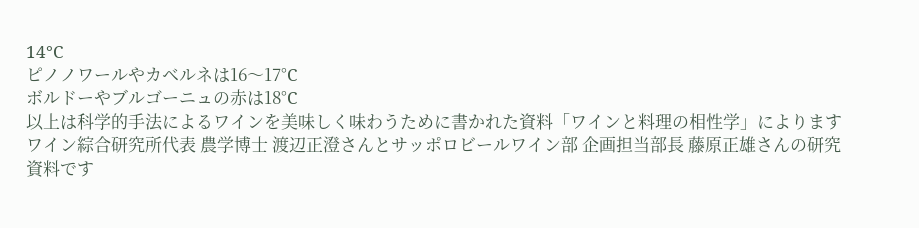14°C
ピノノワールやカベルネは16〜17°C
ボルドーやブルゴーニュの赤は18°C
以上は科学的手法によるワインを美味しく味わうために書かれた資料「ワインと料理の相性学」によります
ワイン綜合研究所代表 農学博士 渡辺正澄さんとサッポロビールワイン部 企画担当部長 藤原正雄さんの研究資料です